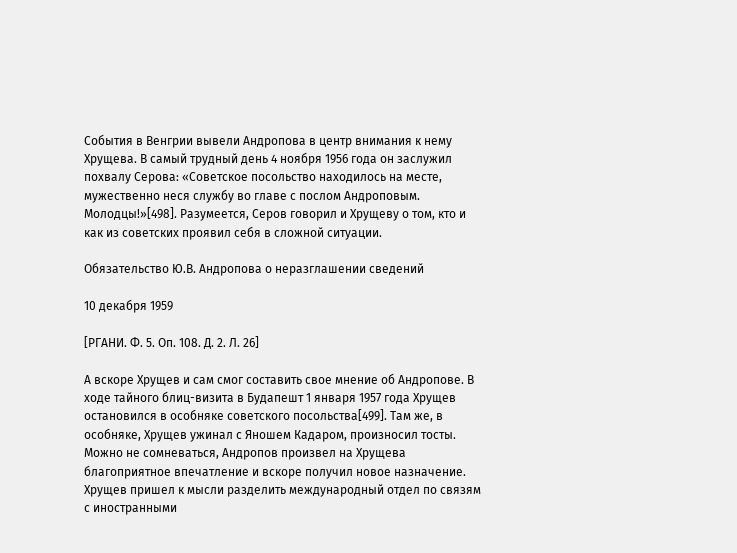События в Венгрии вывели Андропова в центр внимания к нему Хрущева. В самый трудный день 4 ноября 1956 года он заслужил похвалу Серова: «Советское посольство находилось на месте, мужественно неся службу во главе с послом Андроповым. Молодцы!»[498]. Разумеется, Серов говорил и Хрущеву о том, кто и как из советских проявил себя в сложной ситуации.

Обязательство Ю.В. Андропова о неразглашении сведений

10 декабря 1959

[РГАНИ. Ф. 5. Оп. 108. Д. 2. Л. 26]

А вскоре Хрущев и сам смог составить свое мнение об Андропове. В ходе тайного блиц-визита в Будапешт 1 января 1957 года Хрущев остановился в особняке советского посольства[499]. Там же, в особняке, Хрущев ужинал с Яношем Кадаром, произносил тосты. Можно не сомневаться, Андропов произвел на Хрущева благоприятное впечатление и вскоре получил новое назначение. Хрущев пришел к мысли разделить международный отдел по связям с иностранными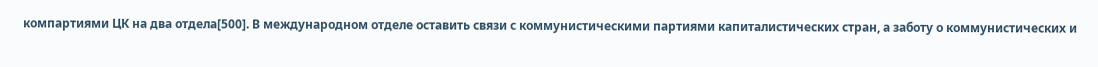компартиями ЦК на два отдела[500]. В международном отделе оставить связи с коммунистическими партиями капиталистических стран, а заботу о коммунистических и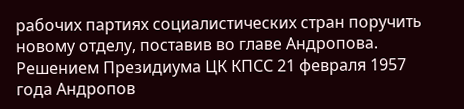рабочих партиях социалистических стран поручить новому отделу, поставив во главе Андропова. Решением Президиума ЦК КПСС 21 февраля 1957 года Андропов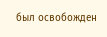был освобожден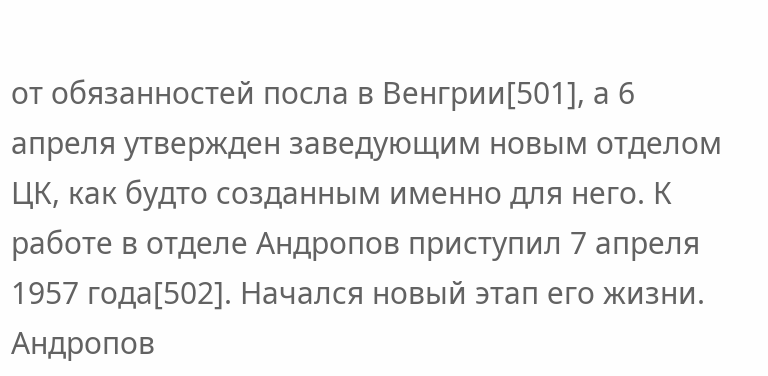от обязанностей посла в Венгрии[501], а 6 апреля утвержден заведующим новым отделом ЦК, как будто созданным именно для него. К работе в отделе Андропов приступил 7 апреля 1957 года[502]. Начался новый этап его жизни. Андропов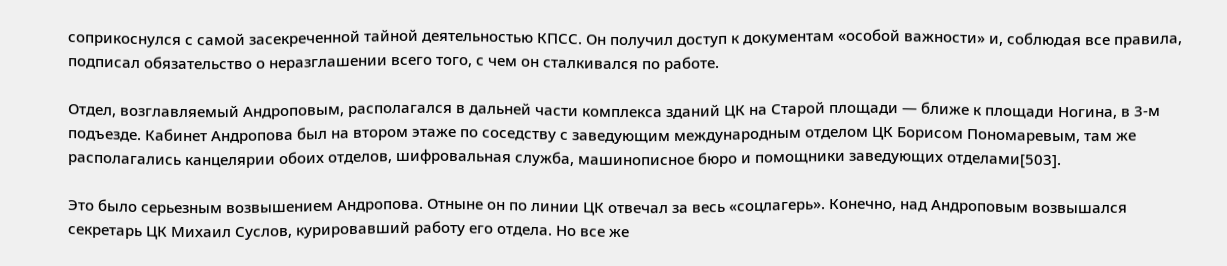соприкоснулся с самой засекреченной тайной деятельностью КПСС. Он получил доступ к документам «особой важности» и, соблюдая все правила, подписал обязательство о неразглашении всего того, с чем он сталкивался по работе.

Отдел, возглавляемый Андроповым, располагался в дальней части комплекса зданий ЦК на Старой площади — ближе к площади Ногина, в 3-м подъезде. Кабинет Андропова был на втором этаже по соседству с заведующим международным отделом ЦК Борисом Пономаревым, там же располагались канцелярии обоих отделов, шифровальная служба, машинописное бюро и помощники заведующих отделами[503].

Это было серьезным возвышением Андропова. Отныне он по линии ЦК отвечал за весь «соцлагерь». Конечно, над Андроповым возвышался секретарь ЦК Михаил Суслов, курировавший работу его отдела. Но все же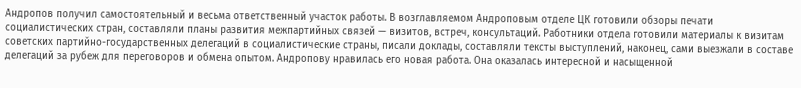Андропов получил самостоятельный и весьма ответственный участок работы. В возглавляемом Андроповым отделе ЦК готовили обзоры печати социалистических стран, составляли планы развития межпартийных связей — визитов, встреч, консультаций. Работники отдела готовили материалы к визитам советских партийно-государственных делегаций в социалистические страны, писали доклады, составляли тексты выступлений, наконец, сами выезжали в составе делегаций за рубеж для переговоров и обмена опытом. Андропову нравилась его новая работа. Она оказалась интересной и насыщенной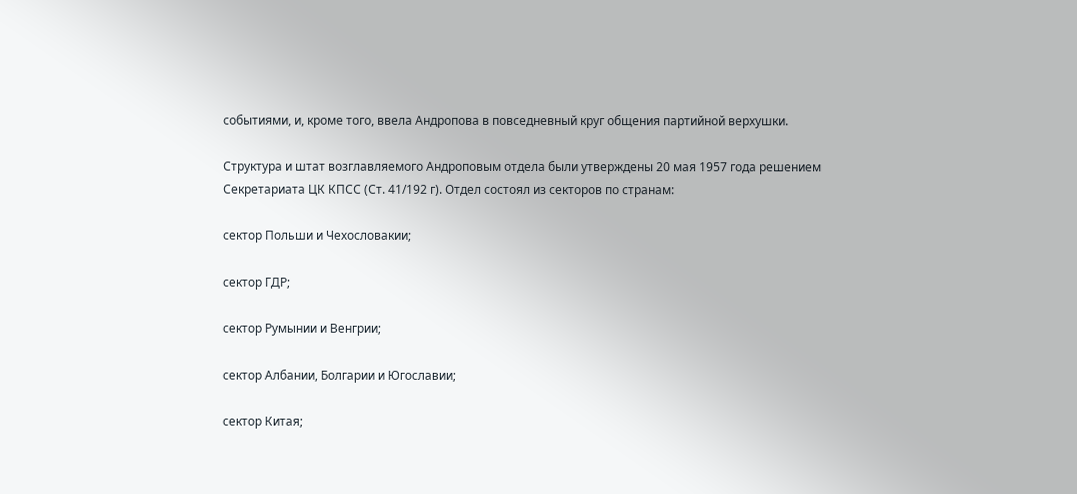событиями, и, кроме того, ввела Андропова в повседневный круг общения партийной верхушки.

Структура и штат возглавляемого Андроповым отдела были утверждены 20 мая 1957 года решением Секретариата ЦК КПСС (Ст. 41/192 г). Отдел состоял из секторов по странам:

сектор Польши и Чехословакии;

сектор ГДР;

сектор Румынии и Венгрии;

сектор Албании, Болгарии и Югославии;

сектор Китая;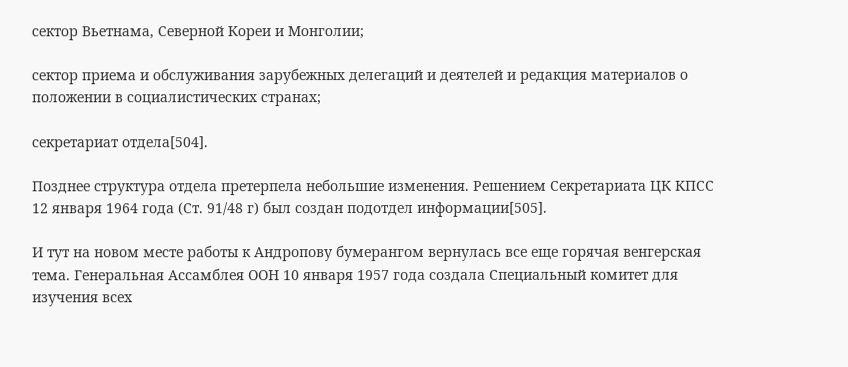сектор Вьетнама, Северной Кореи и Монголии;

сектор приема и обслуживания зарубежных делегаций и деятелей и редакция материалов о положении в социалистических странах;

секретариат отдела[504].

Позднее структура отдела претерпела небольшие изменения. Решением Секретариата ЦК КПСС 12 января 1964 года (Ст. 91/48 г) был создан подотдел информации[505].

И тут на новом месте работы к Андропову бумерангом вернулась все еще горячая венгерская тема. Генеральная Ассамблея ООН 10 января 1957 года создала Специальный комитет для изучения всех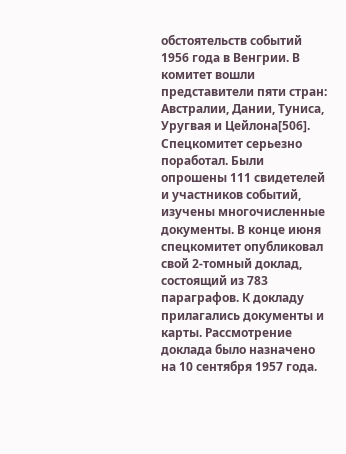обстоятельств событий 1956 года в Венгрии. В комитет вошли представители пяти стран: Австралии, Дании, Туниса, Уругвая и Цейлона[506]. Спецкомитет серьезно поработал. Были опрошены 111 свидетелей и участников событий, изучены многочисленные документы. В конце июня спецкомитет опубликовал свой 2-томный доклад, состоящий из 783 параграфов. К докладу прилагались документы и карты. Рассмотрение доклада было назначено на 10 сентября 1957 года.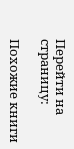Перейти на страницу:

Похожие книги